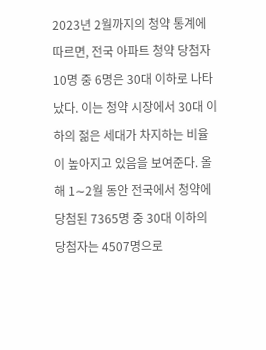2023년 2월까지의 청약 통계에 따르면, 전국 아파트 청약 당첨자 10명 중 6명은 30대 이하로 나타났다. 이는 청약 시장에서 30대 이하의 젊은 세대가 차지하는 비율이 높아지고 있음을 보여준다. 올해 1∼2월 동안 전국에서 청약에 당첨된 7365명 중 30대 이하의 당첨자는 4507명으로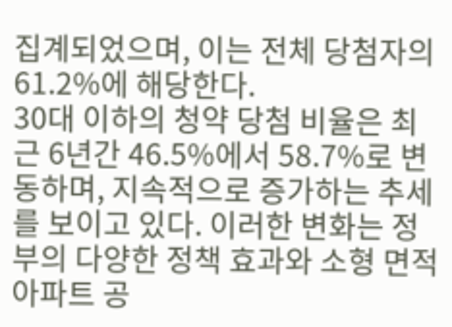집계되었으며, 이는 전체 당첨자의 61.2%에 해당한다.
30대 이하의 청약 당첨 비율은 최근 6년간 46.5%에서 58.7%로 변동하며, 지속적으로 증가하는 추세를 보이고 있다. 이러한 변화는 정부의 다양한 정책 효과와 소형 면적 아파트 공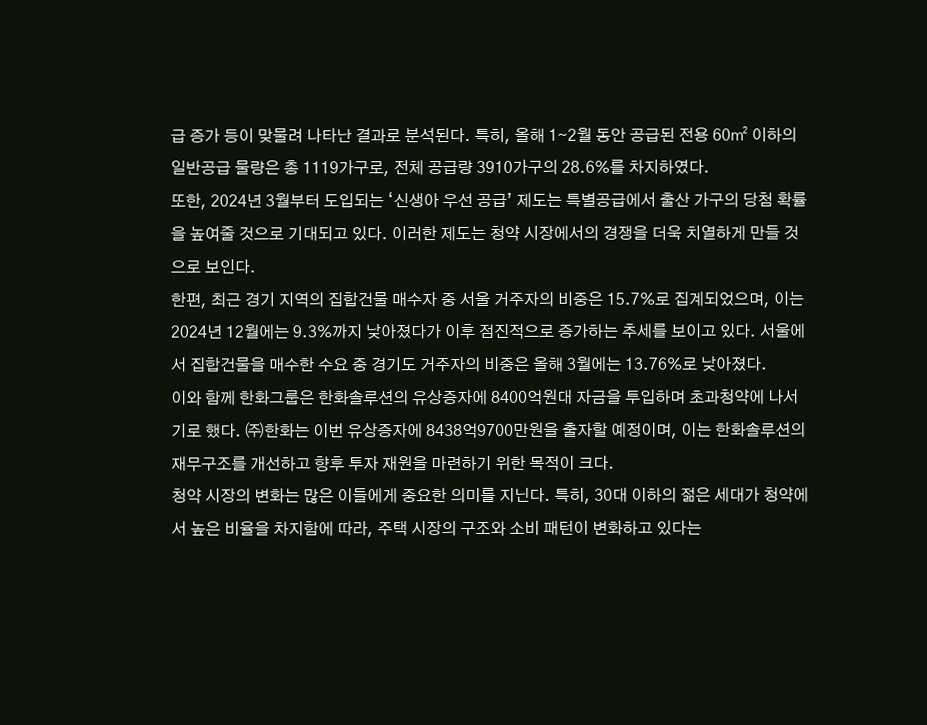급 증가 등이 맞물려 나타난 결과로 분석된다. 특히, 올해 1∼2월 동안 공급된 전용 60㎡ 이하의 일반공급 물량은 총 1119가구로, 전체 공급량 3910가구의 28.6%를 차지하였다.
또한, 2024년 3월부터 도입되는 ‘신생아 우선 공급’ 제도는 특별공급에서 출산 가구의 당첨 확률을 높여줄 것으로 기대되고 있다. 이러한 제도는 청약 시장에서의 경쟁을 더욱 치열하게 만들 것으로 보인다.
한편, 최근 경기 지역의 집합건물 매수자 중 서울 거주자의 비중은 15.7%로 집계되었으며, 이는 2024년 12월에는 9.3%까지 낮아졌다가 이후 점진적으로 증가하는 추세를 보이고 있다. 서울에서 집합건물을 매수한 수요 중 경기도 거주자의 비중은 올해 3월에는 13.76%로 낮아졌다.
이와 함께 한화그룹은 한화솔루션의 유상증자에 8400억원대 자금을 투입하며 초과청약에 나서기로 했다. ㈜한화는 이번 유상증자에 8438억9700만원을 출자할 예정이며, 이는 한화솔루션의 재무구조를 개선하고 향후 투자 재원을 마련하기 위한 목적이 크다.
청약 시장의 변화는 많은 이들에게 중요한 의미를 지닌다. 특히, 30대 이하의 젊은 세대가 청약에서 높은 비율을 차지함에 따라, 주택 시장의 구조와 소비 패턴이 변화하고 있다는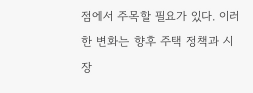점에서 주목할 필요가 있다. 이러한 변화는 향후 주택 정책과 시장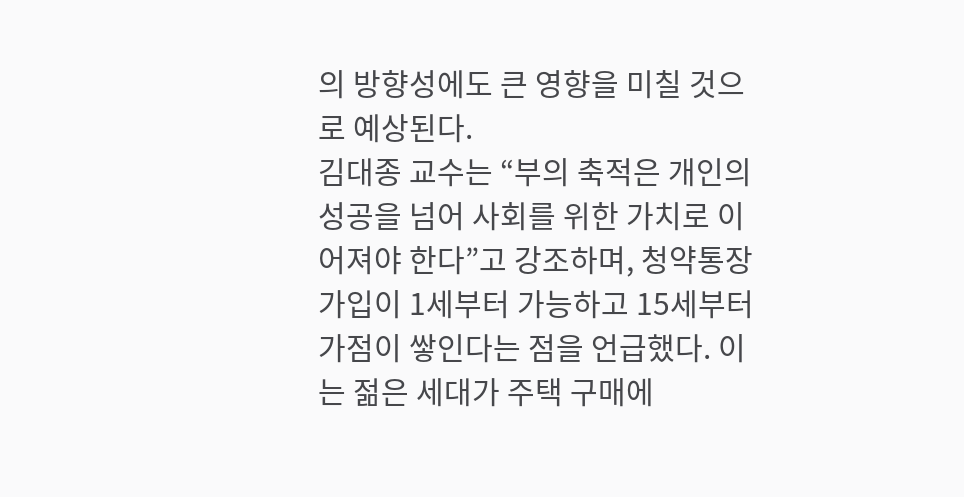의 방향성에도 큰 영향을 미칠 것으로 예상된다.
김대종 교수는 “부의 축적은 개인의 성공을 넘어 사회를 위한 가치로 이어져야 한다”고 강조하며, 청약통장 가입이 1세부터 가능하고 15세부터 가점이 쌓인다는 점을 언급했다. 이는 젊은 세대가 주택 구매에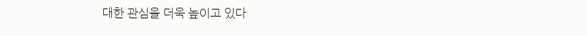대한 관심을 더욱 높이고 있다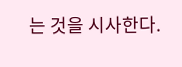는 것을 시사한다.